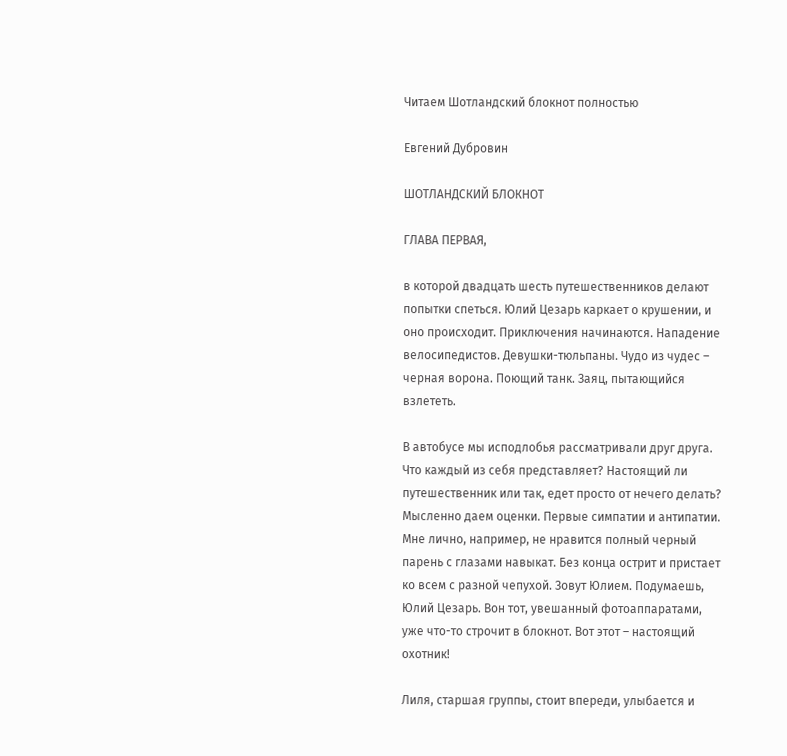Читаем Шотландский блокнот полностью

Евгений Дубровин

ШОТЛАНДСКИЙ БЛОКНОТ

ГЛАВА ПЕРВАЯ,

в которой двадцать шесть путешественников делают попытки спеться. Юлий Цезарь каркает о крушении, и оно происходит. Приключения начинаются. Нападение велосипедистов. Девушки-тюльпаны. Чудо из чудес – черная ворона. Поющий танк. Заяц, пытающийся взлететь.

В автобусе мы исподлобья рассматривали друг друга. Что каждый из себя представляет? Настоящий ли путешественник или так, едет просто от нечего делать? Мысленно даем оценки. Первые симпатии и антипатии. Мне лично, например, не нравится полный черный парень с глазами навыкат. Без конца острит и пристает ко всем с разной чепухой. Зовут Юлием. Подумаешь, Юлий Цезарь. Вон тот, увешанный фотоаппаратами, уже что-то строчит в блокнот. Вот этот – настоящий охотник!

Лиля, старшая группы, стоит впереди, улыбается и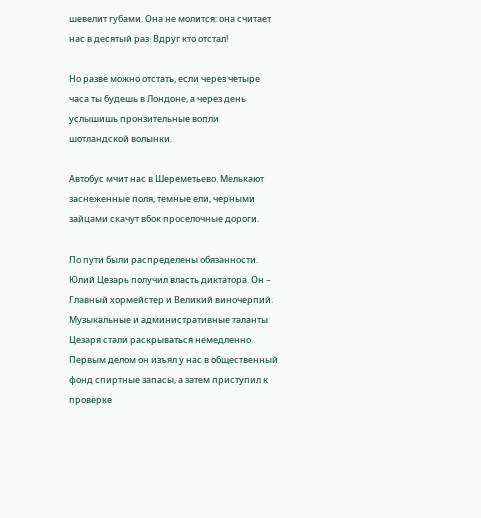шевелит губами. Она не молится: она считает нас в десятый раз. Вдруг кто отстал!

Но разве можно отстать, если через четыре часа ты будешь в Лондоне, а через день услышишь пронзительные вопли шотландской волынки.

Автобус мчит нас в Шереметьево. Мелькают заснеженные поля, темные ели, черными зайцами скачут вбок проселочные дороги.

По пути были распределены обязанности. Юлий Цезарь получил власть диктатора. Он – Главный хормейстер и Великий виночерпий. Музыкальные и административные таланты Цезаря стали раскрываться немедленно. Первым делом он изъял у нас в общественный фонд спиртные запасы, а затем приступил к проверке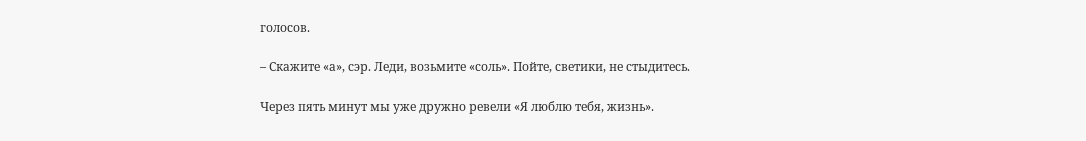голосов.

– Скажите «а», сэр. Леди, возьмите «соль». Пойте, светики, не стыдитесь.

Через пять минут мы уже дружно ревели «Я люблю тебя, жизнь».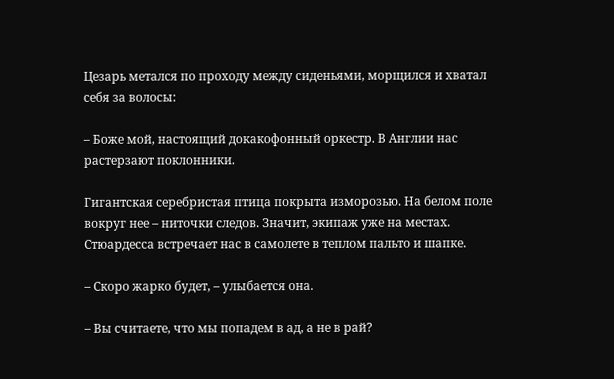Цезарь метался по проходу между сиденьями, морщился и хватал себя за волосы:

– Боже мой, настоящий докакофонный оркестр. В Англии нас растерзают поклонники.

Гигантская серебристая птица покрыта изморозью. На белом поле вокруг нее – ниточки следов. Значит, экипаж уже на местах. Стюардесса встречает нас в самолете в теплом пальто и шапке.

– Скоро жарко будет, – улыбается она.

– Вы считаете, что мы попадем в ад, а не в рай?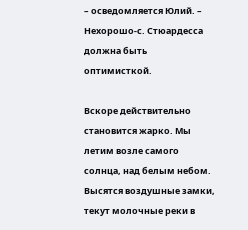– осведомляется Юлий. – Нехорошо-с. Стюардесса должна быть оптимисткой.

Вскоре действительно становится жарко. Мы летим возле самого солнца, над белым небом. Высятся воздушные замки, текут молочные реки в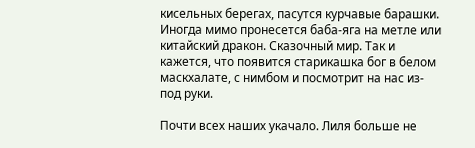кисельных берегах, пасутся курчавые барашки. Иногда мимо пронесется баба-яга на метле или китайский дракон. Сказочный мир. Так и кажется, что появится старикашка бог в белом маскхалате, с нимбом и посмотрит на нас из-под руки.

Почти всех наших укачало. Лиля больше не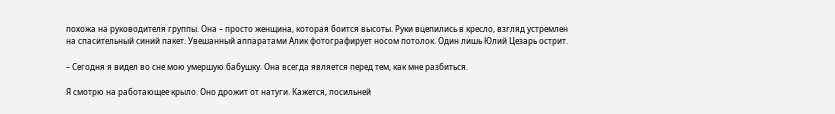похожа на руководителя группы. Она – просто женщина, которая боится высоты. Руки вцепились в кресло, взгляд устремлен на спасительный синий пакет. Увешанный аппаратами Алик фотографирует носом потолок. Один лишь Юлий Цезарь острит.

– Сегодня я видел во сне мою умершую бабушку. Она всегда является перед тем, как мне разбиться.

Я смотрю на работающее крыло. Оно дрожит от натуги. Кажется, посильней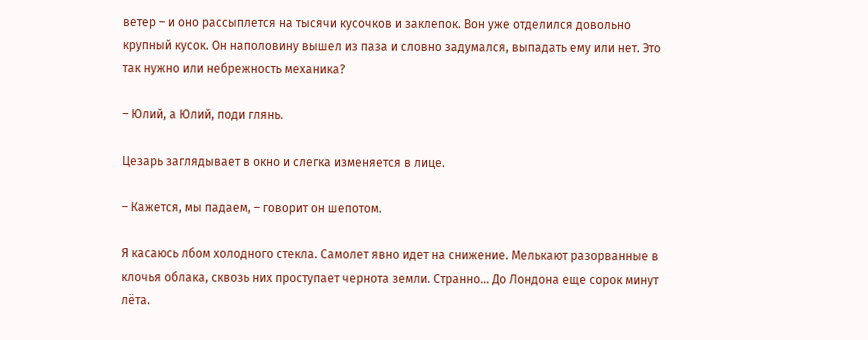ветер – и оно рассыплется на тысячи кусочков и заклепок. Вон уже отделился довольно крупный кусок. Он наполовину вышел из паза и словно задумался, выпадать ему или нет. Это так нужно или небрежность механика?

– Юлий, а Юлий, поди глянь.

Цезарь заглядывает в окно и слегка изменяется в лице.

– Кажется, мы падаем, – говорит он шепотом.

Я касаюсь лбом холодного стекла. Самолет явно идет на снижение. Мелькают разорванные в клочья облака, сквозь них проступает чернота земли. Странно… До Лондона еще сорок минут лёта.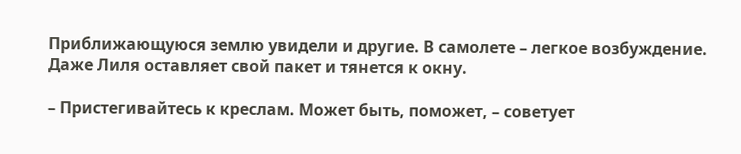Приближающуюся землю увидели и другие. В самолете – легкое возбуждение. Даже Лиля оставляет свой пакет и тянется к окну.

– Пристегивайтесь к креслам. Может быть, поможет, – советует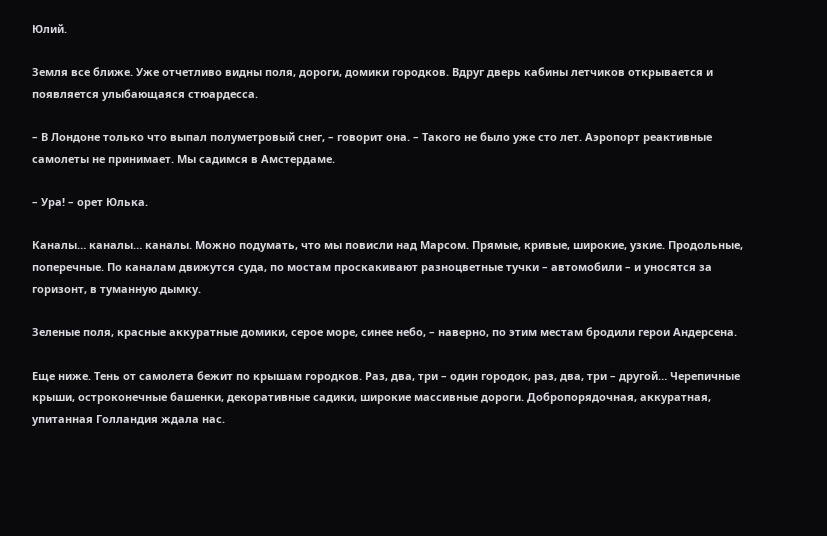Юлий.

Земля все ближе. Уже отчетливо видны поля, дороги, домики городков. Вдруг дверь кабины летчиков открывается и появляется улыбающаяся стюардесса.

– В Лондоне только что выпал полуметровый снег, – говорит она. – Такого не было уже сто лет. Аэропорт реактивные самолеты не принимает. Мы садимся в Амстердаме.

– Ура! – орет Юлька.

Каналы… каналы… каналы. Можно подумать, что мы повисли над Марсом. Прямые, кривые, широкие, узкие. Продольные, поперечные. По каналам движутся суда, по мостам проскакивают разноцветные тучки – автомобили – и уносятся за горизонт, в туманную дымку.

Зеленые поля, красные аккуратные домики, серое море, синее небо, – наверно, по этим местам бродили герои Андерсена.

Еще ниже. Тень от самолета бежит по крышам городков. Раз, два, три – один городок, раз, два, три – другой… Черепичные крыши, остроконечные башенки, декоративные садики, широкие массивные дороги. Добропорядочная, аккуратная, упитанная Голландия ждала нас.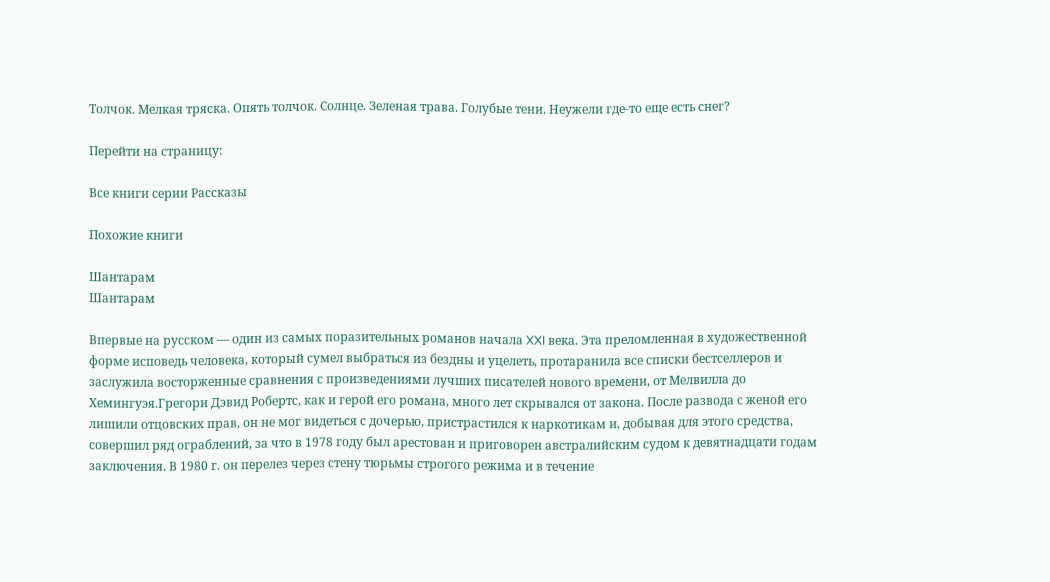Толчок. Мелкая тряска. Опять толчок. Солнце. Зеленая трава. Голубые тени. Неужели где-то еще есть снег?

Перейти на страницу:

Все книги серии Рассказы

Похожие книги

Шантарам
Шантарам

Впервые на русском — один из самых поразительных романов начала XXI века. Эта преломленная в художественной форме исповедь человека, который сумел выбраться из бездны и уцелеть, протаранила все списки бестселлеров и заслужила восторженные сравнения с произведениями лучших писателей нового времени, от Мелвилла до Хемингуэя.Грегори Дэвид Робертс, как и герой его романа, много лет скрывался от закона. После развода с женой его лишили отцовских прав, он не мог видеться с дочерью, пристрастился к наркотикам и, добывая для этого средства, совершил ряд ограблений, за что в 1978 году был арестован и приговорен австралийским судом к девятнадцати годам заключения. В 1980 г. он перелез через стену тюрьмы строгого режима и в течение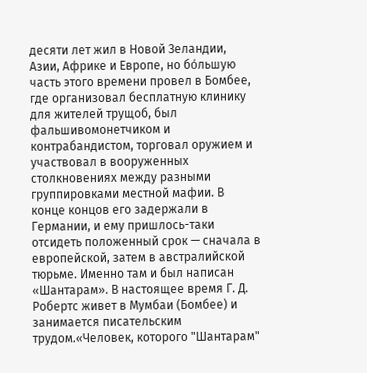десяти лет жил в Новой Зеландии, Азии, Африке и Европе, но бόльшую часть этого времени провел в Бомбее, где организовал бесплатную клинику для жителей трущоб, был фальшивомонетчиком и контрабандистом, торговал оружием и участвовал в вооруженных столкновениях между разными группировками местной мафии. В конце концов его задержали в Германии, и ему пришлось-таки отсидеть положенный срок — сначала в европейской, затем в австралийской тюрьме. Именно там и был написан «Шантарам». В настоящее время Г. Д. Робертс живет в Мумбаи (Бомбее) и занимается писательским трудом.«Человек, которого "Шантарам"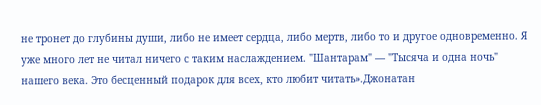не тронет до глубины души, либо не имеет сердца, либо мертв, либо то и другое одновременно. Я уже много лет не читал ничего с таким наслаждением. "Шантарам" — "Тысяча и одна ночь" нашего века. Это бесценный подарок для всех, кто любит читать».Джонатан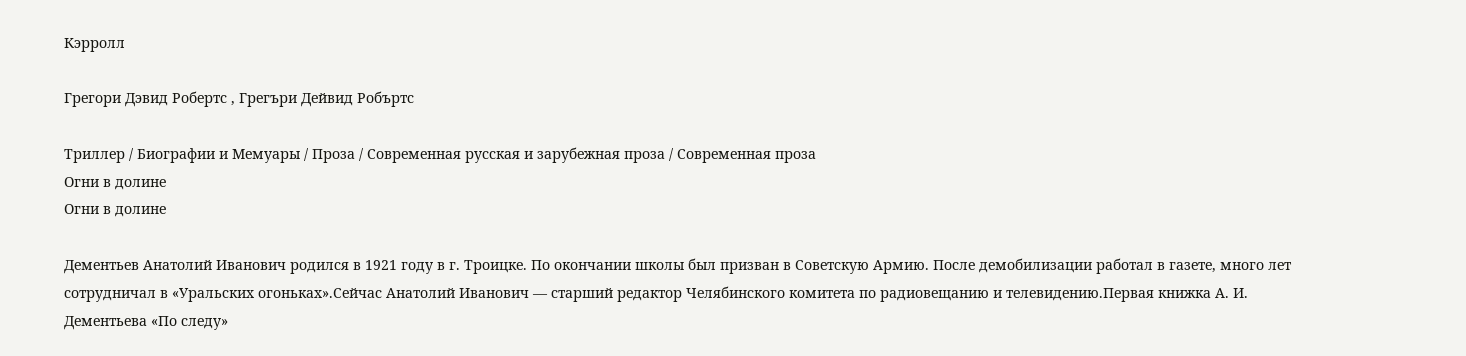Кэрролл

Грегори Дэвид Робертс , Грегъри Дейвид Робъртс

Триллер / Биографии и Мемуары / Проза / Современная русская и зарубежная проза / Современная проза
Огни в долине
Огни в долине

Дементьев Анатолий Иванович родился в 1921 году в г. Троицке. По окончании школы был призван в Советскую Армию. После демобилизации работал в газете, много лет сотрудничал в «Уральских огоньках».Сейчас Анатолий Иванович — старший редактор Челябинского комитета по радиовещанию и телевидению.Первая книжка А. И. Дементьева «По следу»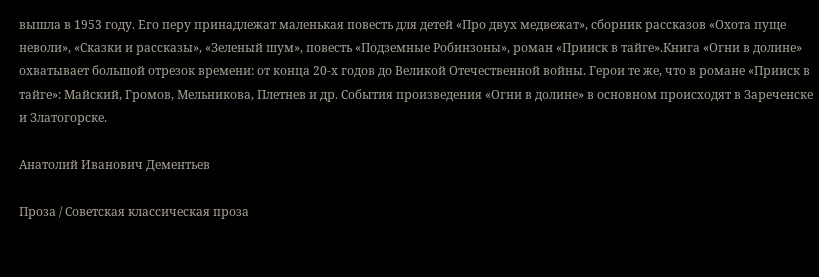вышла в 1953 году. Его перу принадлежат маленькая повесть для детей «Про двух медвежат», сборник рассказов «Охота пуще неволи», «Сказки и рассказы», «Зеленый шум», повесть «Подземные Робинзоны», роман «Прииск в тайге».Книга «Огни в долине» охватывает большой отрезок времени: от конца 20-х годов до Великой Отечественной войны. Герои те же, что в романе «Прииск в тайге»: Майский, Громов, Мельникова, Плетнев и др. События произведения «Огни в долине» в основном происходят в Зареченске и Златогорске.

Анатолий Иванович Дементьев

Проза / Советская классическая проза